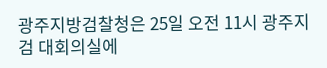광주지방검찰청은 25일 오전 11시 광주지검 대회의실에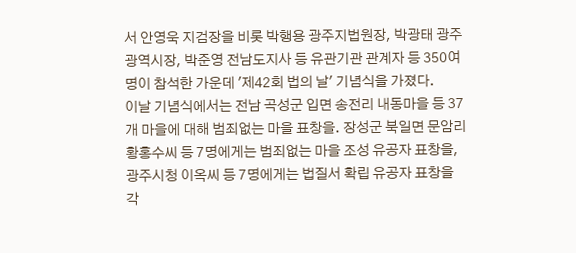서 안영욱 지검장을 비롯 박행용 광주지법원장, 박광태 광주광역시장, 박준영 전남도지사 등 유관기관 관계자 등 350여명이 참석한 가운데 '제42회 법의 날' 기념식을 가졌다.
이날 기념식에서는 전남 곡성군 입면 송전리 내동마을 등 37개 마을에 대해 범죄없는 마을 표창을. 장성군 북일면 문암리 황홍수씨 등 7명에게는 범죄없는 마을 조성 유공자 표창을, 광주시청 이옥씨 등 7명에게는 법질서 확립 유공자 표창을 각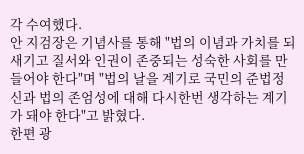각 수여했다.
안 지검장은 기념사를 통해 "법의 이념과 가치를 되새기고 질서와 인권이 존중되는 성숙한 사회를 만들어야 한다"며 "법의 날을 계기로 국민의 준법정신과 법의 존엄성에 대해 다시한번 생각하는 계기가 돼야 한다"고 밝혔다.
한편 광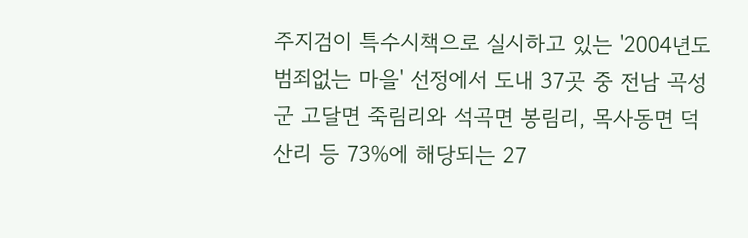주지검이 특수시책으로 실시하고 있는 '2004년도 범죄없는 마을' 선정에서 도내 37곳 중 전남 곡성군 고달면 죽림리와 석곡면 봉림리, 목사동면 덕산리 등 73%에 해당되는 27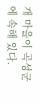개 마을이 곡성군에 속해 있다.